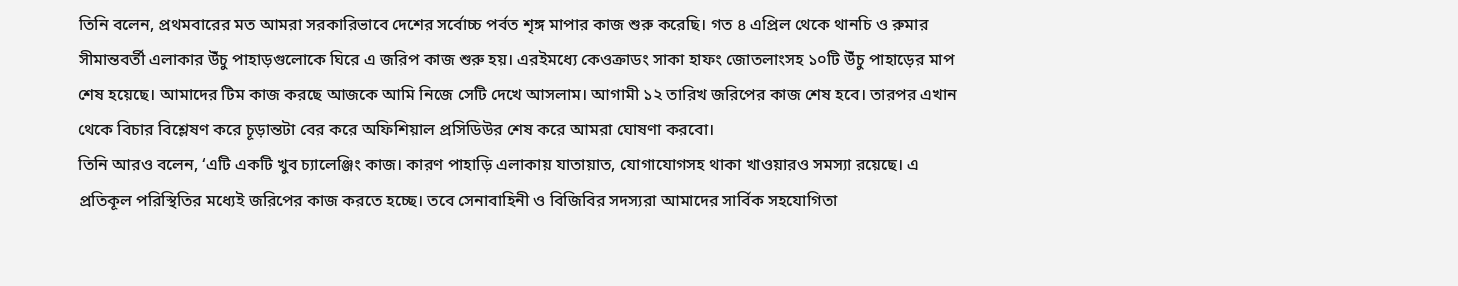তিনি বলেন, প্রথমবারের মত আমরা সরকারিভাবে দেশের সর্বোচ্চ পর্বত শৃঙ্গ মাপার কাজ শুরু করেছি। গত ৪ এপ্রিল থেকে থানচি ও রুমার সীমান্তবর্তী এলাকার উঁচু পাহাড়গুলোকে ঘিরে এ জরিপ কাজ শুরু হয়। এরইমধ্যে কেওক্রাডং সাকা হাফং জোতলাংসহ ১০টি উঁচু পাহাড়ের মাপ শেষ হয়েছে। আমাদের টিম কাজ করছে আজকে আমি নিজে সেটি দেখে আসলাম। আগামী ১২ তারিখ জরিপের কাজ শেষ হবে। তারপর এখান থেকে বিচার বিশ্লেষণ করে চূড়ান্তটা বের করে অফিশিয়াল প্রসিডিউর শেষ করে আমরা ঘোষণা করবো।
তিনি আরও বলেন, ‘এটি একটি খুব চ্যালেঞ্জিং কাজ। কারণ পাহাড়ি এলাকায় যাতায়াত, যোগাযোগসহ থাকা খাওয়ারও সমস্যা রয়েছে। এ প্রতিকূল পরিস্থিতির মধ্যেই জরিপের কাজ করতে হচ্ছে। তবে সেনাবাহিনী ও বিজিবির সদস্যরা আমাদের সার্বিক সহযোগিতা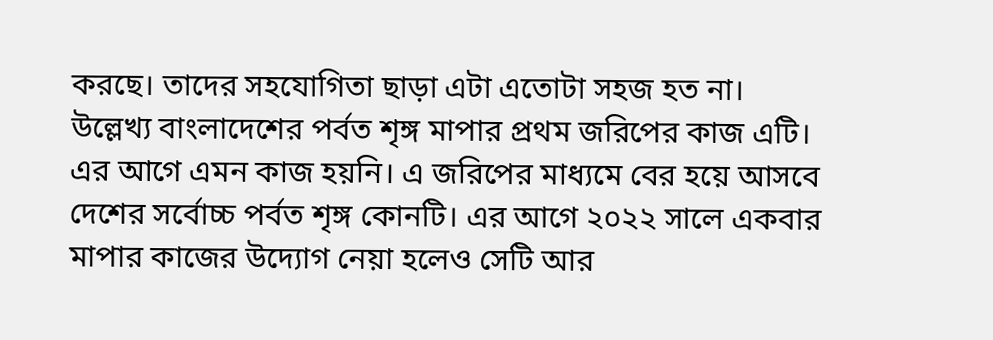করছে। তাদের সহযোগিতা ছাড়া এটা এতোটা সহজ হত না।
উল্লেখ্য বাংলাদেশের পর্বত শৃঙ্গ মাপার প্রথম জরিপের কাজ এটি। এর আগে এমন কাজ হয়নি। এ জরিপের মাধ্যমে বের হয়ে আসবে দেশের সর্বোচ্চ পর্বত শৃঙ্গ কোনটি। এর আগে ২০২২ সালে একবার মাপার কাজের উদ্যোগ নেয়া হলেও সেটি আর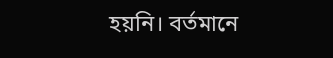হয়নি। বর্তমানে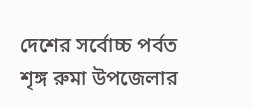দেশের সর্বোচ্চ পর্বত শৃঙ্গ রুমা উপজেলার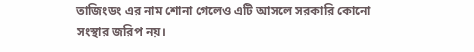তাজিংডং এর নাম শোনা গেলেও এটি আসলে সরকারি কোনো সংস্থার জরিপ নয়।